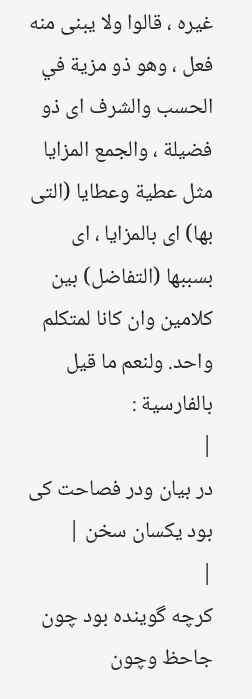غيره ، قالوا ولا يبنى منه فعل ، وهو ذو مزية في الحسب والشرف اى ذو فضيلة ، والجمع المزايا مثل عطية وعطايا (التى بها) اى بالمزايا ، اى بسببها (التفاضل) بين كلامين وان كانا لمتكلم واحد. ولنعم ما قيل بالفارسية :
|
در بيان ودر فصاحت كى بود يكسان سخن |
|
كرچه گوينده بود چون جاحظ وچون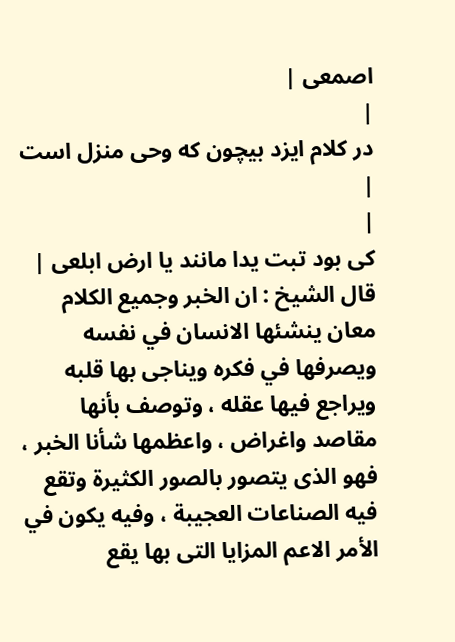اصمعى |
|
در كلام ايزد بيچون كه وحى منزل است |
|
كى بود تبت يدا مانند يا ارض ابلعى |
قال الشيخ : ان الخبر وجميع الكلام معان ينشئها الانسان في نفسه ويصرفها في فكره ويناجى بها قلبه ويراجع فيها عقله ، وتوصف بأنها مقاصد واغراض ، واعظمها شأنا الخبر ، فهو الذى يتصور بالصور الكثيرة وتقع فيه الصناعات العجيبة ، وفيه يكون في الأمر الاعم المزايا التى بها يقع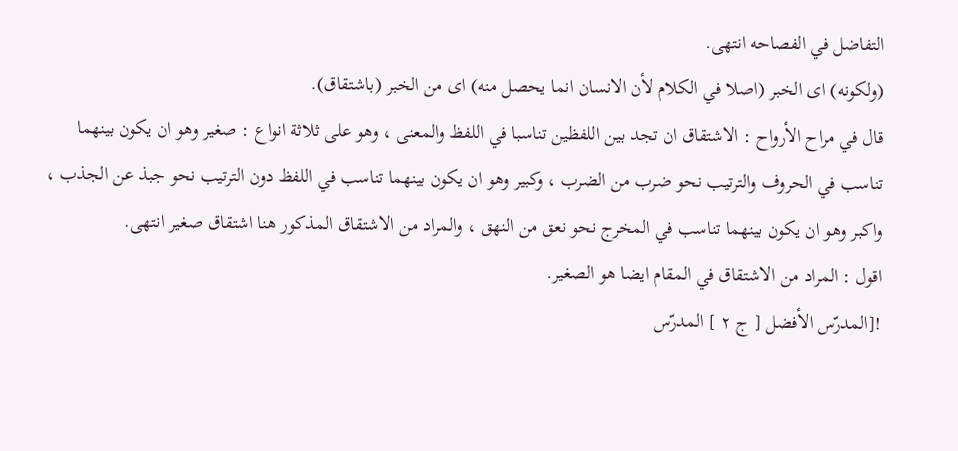التفاضل في الفصاحه انتهى.
(ولكونه) اى الخبر (اصلا في الكلام لأن الانسان انما يحصل منه) اى من الخبر (باشتقاق).
قال في مراح الأرواح : الاشتقاق ان تجد بين اللفظين تناسبا في اللفظ والمعنى ، وهو على ثلاثة انواع : صغير وهو ان يكون بينهما تناسب في الحروف والترتيب نحو ضرب من الضرب ، وكبير وهو ان يكون بينهما تناسب في اللفظ دون الترتيب نحو جبذ عن الجذب ، واكبر وهو ان يكون بينهما تناسب في المخرج نحو نعق من النهق ، والمراد من الاشتقاق المذكور هنا اشتقاق صغير انتهى.
اقول : المراد من الاشتقاق في المقام ايضا هو الصغير.
![المدرّس الأفضل [ ج ٢ ] المدرّس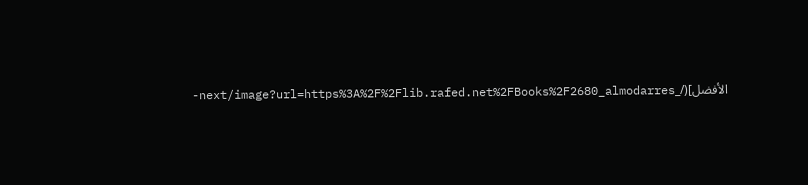الأفضل](/_next/image?url=https%3A%2F%2Flib.rafed.net%2FBooks%2F2680_almodarres-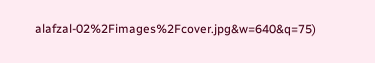alafzal-02%2Fimages%2Fcover.jpg&w=640&q=75)